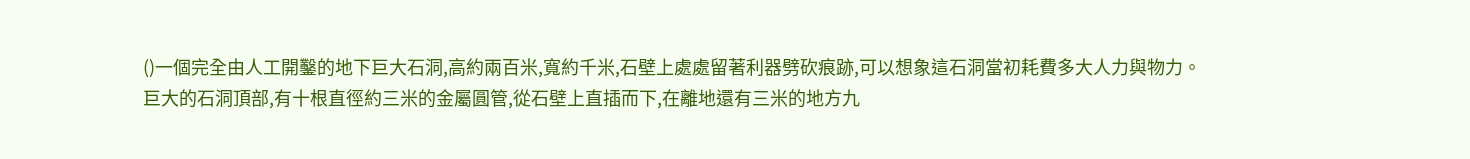()一個完全由人工開鑿的地下巨大石洞,高約兩百米,寬約千米,石壁上處處留著利器劈砍痕跡,可以想象這石洞當初耗費多大人力與物力。
巨大的石洞頂部,有十根直徑約三米的金屬圓管,從石壁上直插而下,在離地還有三米的地方九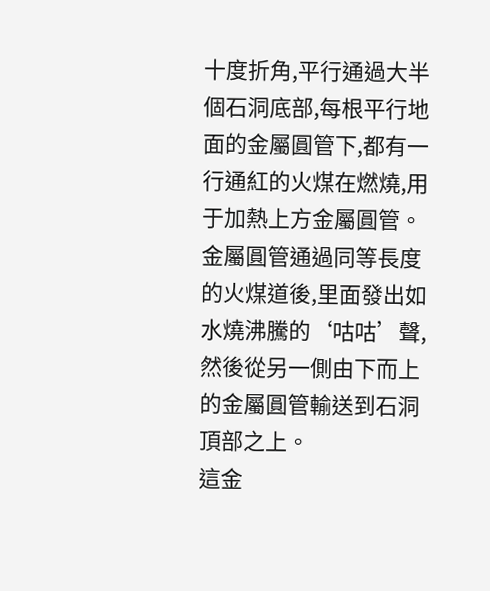十度折角,平行通過大半個石洞底部,每根平行地面的金屬圓管下,都有一行通紅的火煤在燃燒,用于加熱上方金屬圓管。
金屬圓管通過同等長度的火煤道後,里面發出如水燒沸騰的‘咕咕’聲,然後從另一側由下而上的金屬圓管輸送到石洞頂部之上。
這金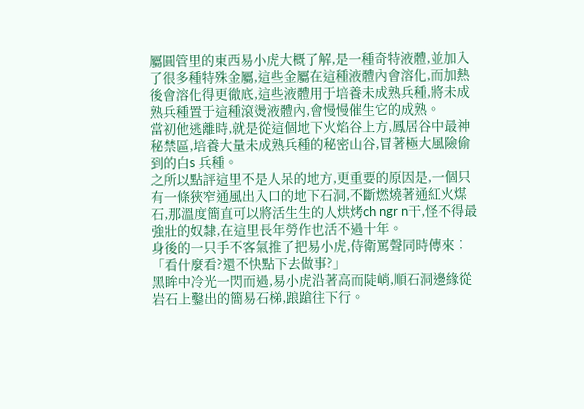屬圓管里的東西易小虎大概了解,是一種奇特液體,並加入了很多種特殊金屬,這些金屬在這種液體內會溶化,而加熱後會溶化得更徹底,這些液體用于培養未成熟兵種,將未成熟兵種置于這種滾燙液體內,會慢慢催生它的成熟。
當初他逃離時,就是從這個地下火焰谷上方,鳳居谷中最神秘禁區,培養大量未成熟兵種的秘密山谷,冒著極大風險偷到的白s 兵種。
之所以點評這里不是人呆的地方,更重要的原因是,一個只有一條狹窄通風出入口的地下石洞,不斷燃燒著通紅火煤石,那溫度簡直可以將活生生的人烘烤ch ngr n干,怪不得最強壯的奴隸,在這里長年勞作也活不過十年。
身後的一只手不客氣推了把易小虎,侍衛罵聲同時傳來︰「看什麼看?還不快點下去做事?」
黑眸中冷光一閃而過,易小虎沿著高而陡峭,順石洞邊緣從岩石上鑿出的簡易石梯,踉蹌往下行。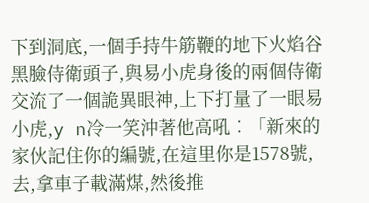下到洞底,一個手持牛筋鞭的地下火焰谷黑臉侍衛頭子,與易小虎身後的兩個侍衛交流了一個詭異眼神,上下打量了一眼易小虎,y n冷一笑沖著他高吼︰「新來的家伙記住你的編號,在這里你是1578號,去,拿車子載滿煤,然後推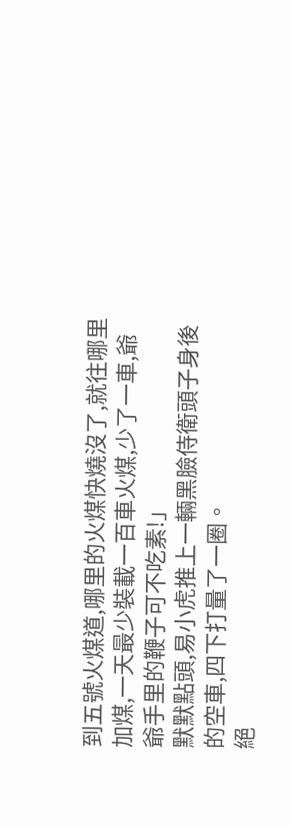到五號火煤道,哪里的火煤快燒沒了,就往哪里加煤,一天最少裝載一百車火煤,少了一車,爺爺手里的鞭子可不吃素!」
默默點頭,易小虎推上一輛黑臉侍衛頭子身後的空車,四下打量了一圈。
絕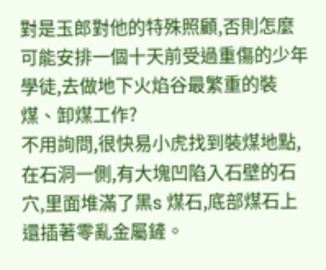對是玉郎對他的特殊照顧,否則怎麼可能安排一個十天前受過重傷的少年學徒,去做地下火焰谷最繁重的裝煤、卸煤工作?
不用詢問,很快易小虎找到裝煤地點,在石洞一側,有大塊凹陷入石壁的石穴,里面堆滿了黑s 煤石,底部煤石上還插著零亂金屬鏟。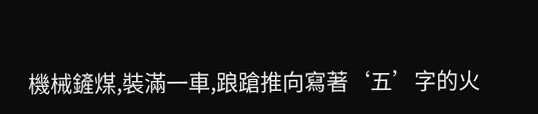機械鏟煤,裝滿一車,踉蹌推向寫著‘五’字的火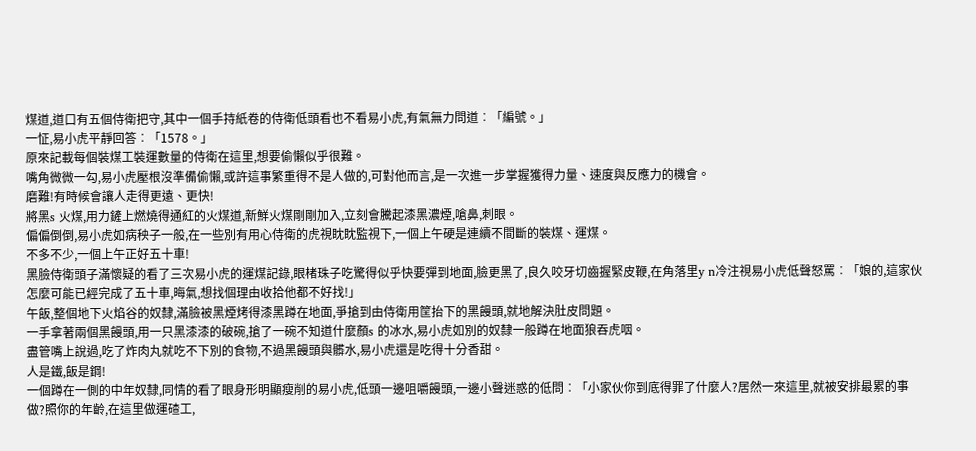煤道,道口有五個侍衛把守,其中一個手持紙卷的侍衛低頭看也不看易小虎,有氣無力問道︰「編號。」
一怔,易小虎平靜回答︰「1578。」
原來記載每個裝煤工裝運數量的侍衛在這里,想要偷懶似乎很難。
嘴角微微一勾,易小虎壓根沒準備偷懶,或許這事繁重得不是人做的,可對他而言,是一次進一步掌握獲得力量、速度與反應力的機會。
磨難!有時候會讓人走得更遠、更快!
將黑s 火煤,用力鏟上燃燒得通紅的火煤道,新鮮火煤剛剛加入,立刻會騰起漆黑濃煙,嗆鼻,刺眼。
偏偏倒倒,易小虎如病秧子一般,在一些別有用心侍衛的虎視眈眈監視下,一個上午硬是連續不間斷的裝煤、運煤。
不多不少,一個上午正好五十車!
黑臉侍衛頭子滿懷疑的看了三次易小虎的運煤記錄,眼楮珠子吃驚得似乎快要彈到地面,臉更黑了,良久咬牙切齒握緊皮鞭,在角落里y n冷注視易小虎低聲怒罵︰「娘的,這家伙怎麼可能已經完成了五十車,晦氣,想找個理由收拾他都不好找!」
午飯,整個地下火焰谷的奴隸,滿臉被黑煙烤得漆黑蹲在地面,爭搶到由侍衛用筐抬下的黑饅頭,就地解決肚皮問題。
一手拿著兩個黑饅頭,用一只黑漆漆的破碗,搶了一碗不知道什麼顏s 的冰水,易小虎如別的奴隸一般蹲在地面狼吞虎咽。
盡管嘴上說過,吃了炸肉丸就吃不下別的食物,不過黑饅頭與髒水,易小虎還是吃得十分香甜。
人是鐵,飯是鋼!
一個蹲在一側的中年奴隸,同情的看了眼身形明顯瘦削的易小虎,低頭一邊咀嚼饅頭,一邊小聲迷惑的低問︰「小家伙你到底得罪了什麼人?居然一來這里,就被安排最累的事做?照你的年齡,在這里做運碴工,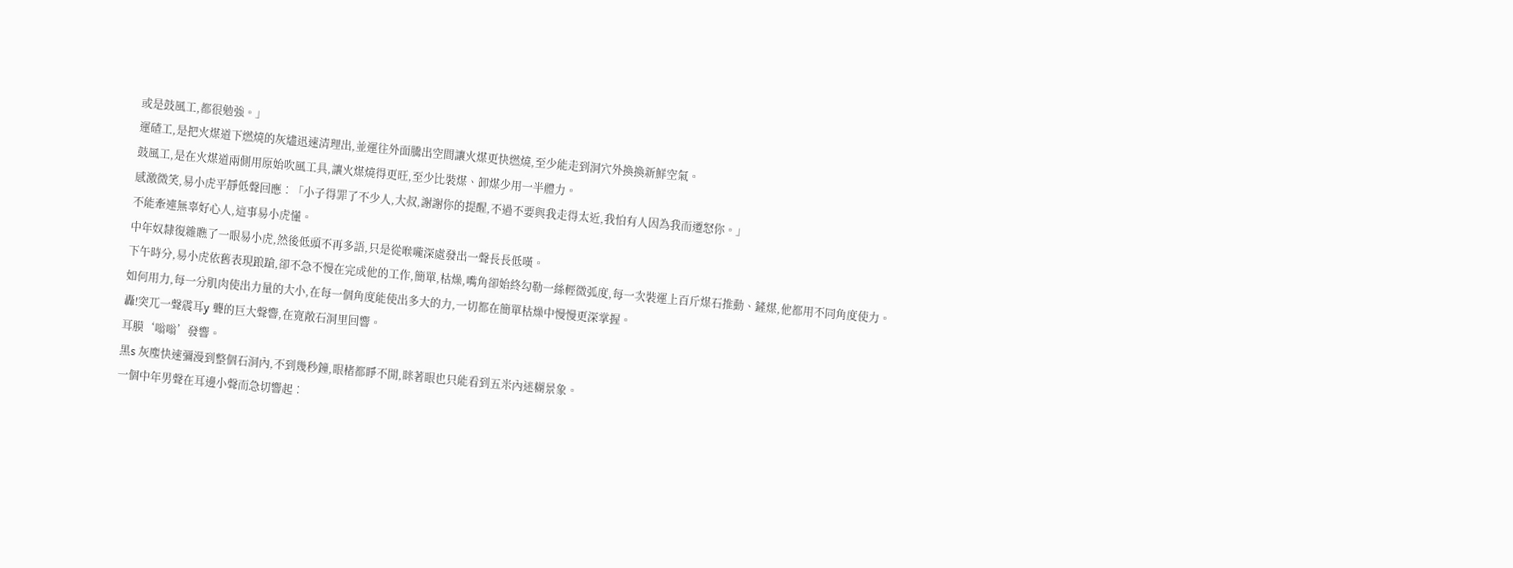或是鼓風工,都很勉強。」
運碴工,是把火煤道下燃燒的灰燼迅速清理出,並運往外面騰出空間讓火煤更快燃燒,至少能走到洞穴外換換新鮮空氣。
鼓風工,是在火煤道兩側用原始吹風工具,讓火煤燒得更旺,至少比裝煤、卸煤少用一半體力。
感激微笑,易小虎平靜低聲回應︰「小子得罪了不少人,大叔,謝謝你的提醒,不過不要與我走得太近,我怕有人因為我而遷怒你。」
不能牽連無辜好心人,這事易小虎懂。
中年奴隸復雜瞧了一眼易小虎,然後低頭不再多語,只是從喉嚨深處發出一聲長長低嘆。
下午時分,易小虎依舊表現踉蹌,卻不急不慢在完成他的工作,簡單,枯燥,嘴角卻始終勾勒一絲輕微弧度,每一次裝運上百斤煤石推動、鏟煤,他都用不同角度使力。
如何用力,每一分肌肉使出力量的大小,在每一個角度能使出多大的力,一切都在簡單枯燥中慢慢更深掌握。
轟!突兀一聲震耳y 聾的巨大聲響,在寬敞石洞里回響。
耳膜‘嗡嗡’發響。
黑s 灰塵快速彌漫到整個石洞內,不到幾秒鐘,眼楮都睜不開,眯著眼也只能看到五米內迷糊景象。
一個中年男聲在耳邊小聲而急切響起︰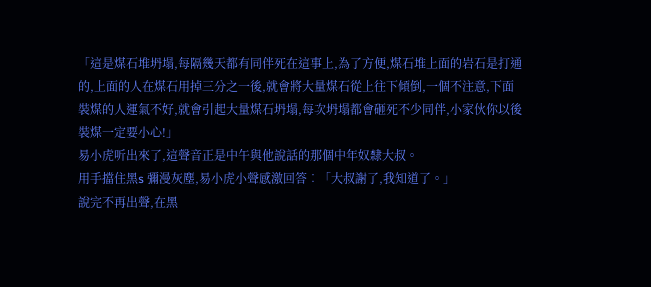「這是煤石堆坍塌,每隔幾天都有同伴死在這事上,為了方便,煤石堆上面的岩石是打通的,上面的人在煤石用掉三分之一後,就會將大量煤石從上往下傾倒,一個不注意,下面裝煤的人運氣不好,就會引起大量煤石坍塌,每次坍塌都會砸死不少同伴,小家伙你以後裝煤一定要小心!」
易小虎听出來了,這聲音正是中午與他說話的那個中年奴隸大叔。
用手擋住黑s 彌漫灰塵,易小虎小聲感激回答︰「大叔謝了,我知道了。」
說完不再出聲,在黑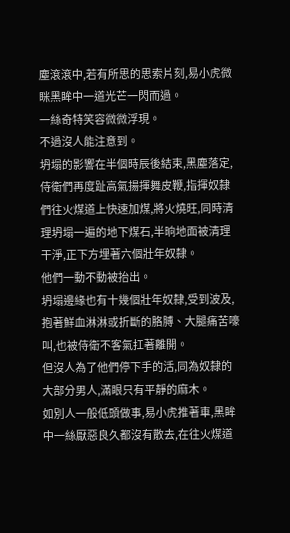塵滾滾中,若有所思的思索片刻,易小虎微眯黑眸中一道光芒一閃而過。
一絲奇特笑容微微浮現。
不過沒人能注意到。
坍塌的影響在半個時辰後結束,黑塵落定,侍衛們再度趾高氣揚揮舞皮鞭,指揮奴隸們往火煤道上快速加煤,將火燒旺,同時清理坍塌一遍的地下煤石,半晌地面被清理干淨,正下方埋著六個壯年奴隸。
他們一動不動被抬出。
坍塌邊緣也有十幾個壯年奴隸,受到波及,抱著鮮血淋淋或折斷的胳膊、大腿痛苦嚎叫,也被侍衛不客氣扛著離開。
但沒人為了他們停下手的活,同為奴隸的大部分男人,滿眼只有平靜的麻木。
如別人一般低頭做事,易小虎推著車,黑眸中一絲厭惡良久都沒有散去,在往火煤道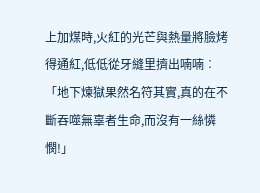上加煤時,火紅的光芒與熱量將臉烤得通紅,低低從牙縫里擠出喃喃︰「地下煉獄果然名符其實,真的在不斷吞噬無辜者生命,而沒有一絲憐憫!」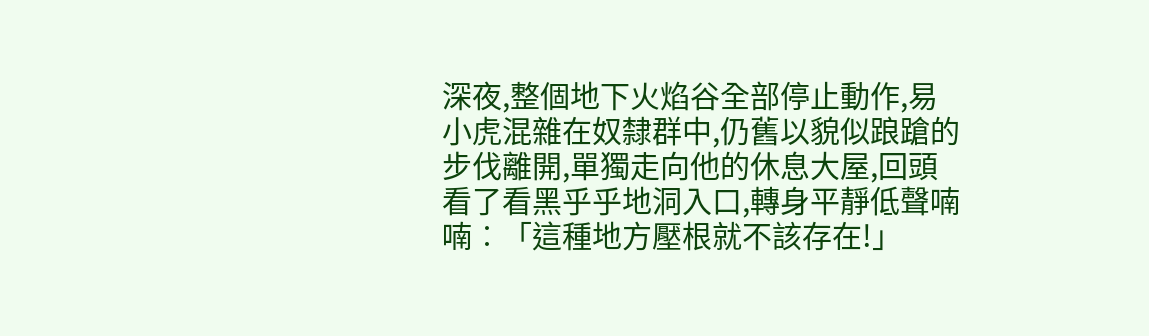深夜,整個地下火焰谷全部停止動作,易小虎混雜在奴隸群中,仍舊以貌似踉蹌的步伐離開,單獨走向他的休息大屋,回頭看了看黑乎乎地洞入口,轉身平靜低聲喃喃︰「這種地方壓根就不該存在!」